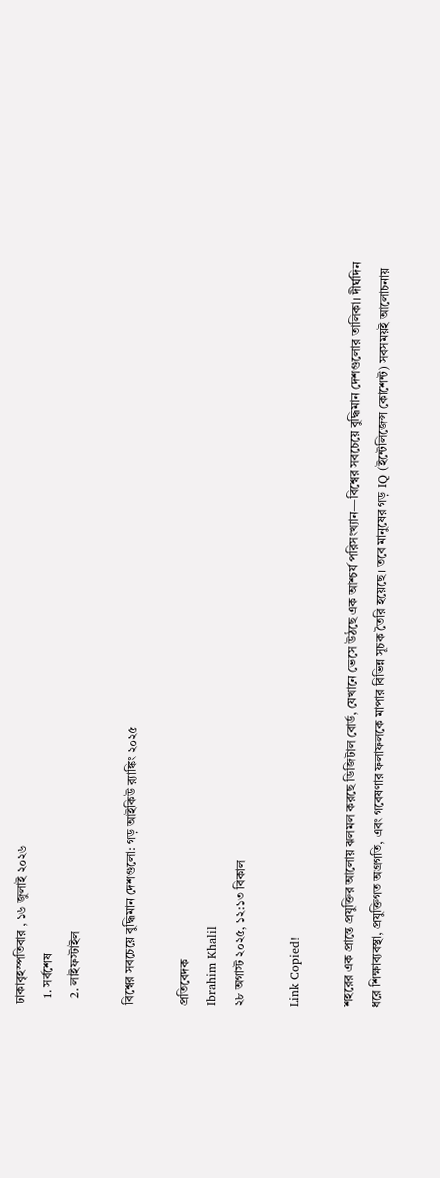ঢাকাবৃহস্পতিবার , ১৬ জুলাই ২০২৬
  1. সর্বশেষ
  2. লাইফস্টাইল

বিশ্বের সবচেয়ে বুদ্ধিমান দেশগুলো: গড় আইকিউ র‌্যাঙ্কিং ২০২৫

প্রতিবেদক
Ibrahim Khalil
২৮ অগাস্ট ২০২৫, ১২:১৩ বিকাল

Link Copied!

শহরের এক প্রান্তে প্রযুক্তির আলোয় ঝলমল করছে ডিজিটাল বোর্ড, যেখানে ভেসে উঠছে এক আশ্চর্য পরিসংখ্যান—বিশ্বের সবচেয়ে বুদ্ধিমান দেশগুলোর তালিকা। দীর্ঘদিন ধরে শিক্ষাব্যবস্থা, প্রযুক্তিগত অগ্রগতি, এবং গবেষণার ফলাফলকে মাপার বিভিন্ন সূচক তৈরি হয়েছে। তবে মানুষের গড় IQ (ইন্টেলিজেন্স কোশেন্ট) সবসময়ই আলোচনায়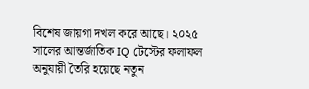বিশেষ জায়গা দখল করে আছে। ২০২৫ সালের আন্তর্জাতিক IQ টেস্টের ফলাফল অনুযায়ী তৈরি হয়েছে নতুন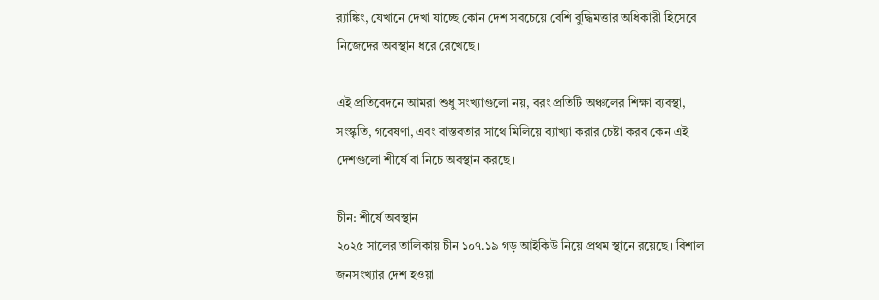র‌্যাঙ্কিং, যেখানে দেখা যাচ্ছে কোন দেশ সবচেয়ে বেশি বুদ্ধিমত্তার অধিকারী হিসেবে নিজেদের অবস্থান ধরে রেখেছে।

এই প্রতিবেদনে আমরা শুধু সংখ্যাগুলো নয়, বরং প্রতিটি অঞ্চলের শিক্ষা ব্যবস্থা, সংস্কৃতি, গবেষণা, এবং বাস্তবতার সাথে মিলিয়ে ব্যাখ্যা করার চেষ্টা করব কেন এই দেশগুলো শীর্ষে বা নিচে অবস্থান করছে।

চীন: শীর্ষে অবস্থান
২০২৫ সালের তালিকায় চীন ১০৭.১৯ গড় আইকিউ নিয়ে প্রথম স্থানে রয়েছে। বিশাল জনসংখ্যার দেশ হওয়া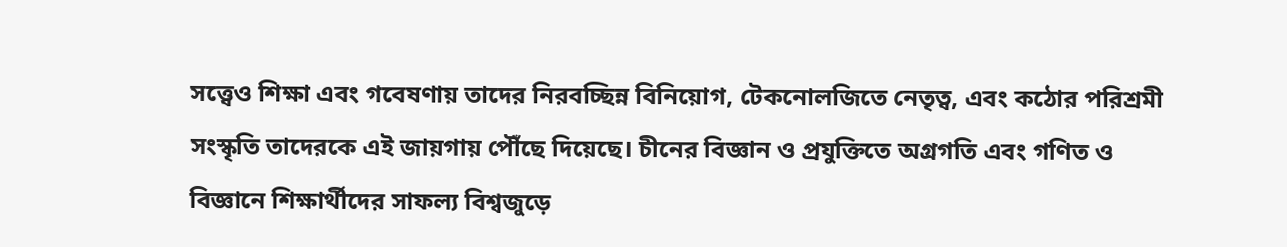সত্ত্বেও শিক্ষা এবং গবেষণায় তাদের নিরবচ্ছিন্ন বিনিয়োগ, টেকনোলজিতে নেতৃত্ব, এবং কঠোর পরিশ্রমী সংস্কৃতি তাদেরকে এই জায়গায় পৌঁছে দিয়েছে। চীনের বিজ্ঞান ও প্রযুক্তিতে অগ্রগতি এবং গণিত ও বিজ্ঞানে শিক্ষার্থীদের সাফল্য বিশ্বজুড়ে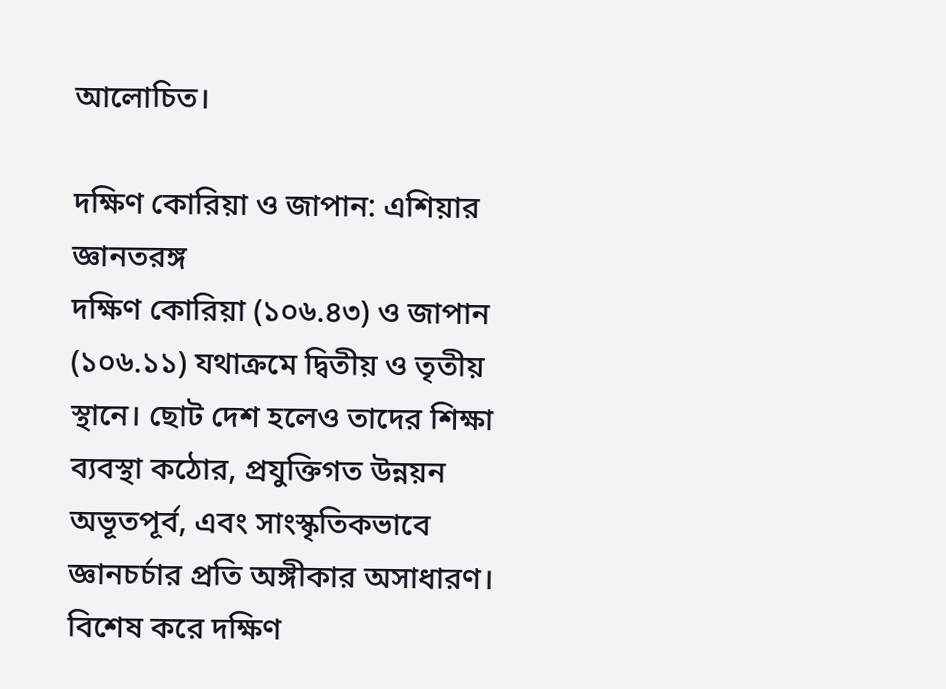আলোচিত।

দক্ষিণ কোরিয়া ও জাপান: এশিয়ার জ্ঞানতরঙ্গ
দক্ষিণ কোরিয়া (১০৬.৪৩) ও জাপান (১০৬.১১) যথাক্রমে দ্বিতীয় ও তৃতীয় স্থানে। ছোট দেশ হলেও তাদের শিক্ষা ব্যবস্থা কঠোর, প্রযুক্তিগত উন্নয়ন অভূতপূর্ব, এবং সাংস্কৃতিকভাবে জ্ঞানচর্চার প্রতি অঙ্গীকার অসাধারণ। বিশেষ করে দক্ষিণ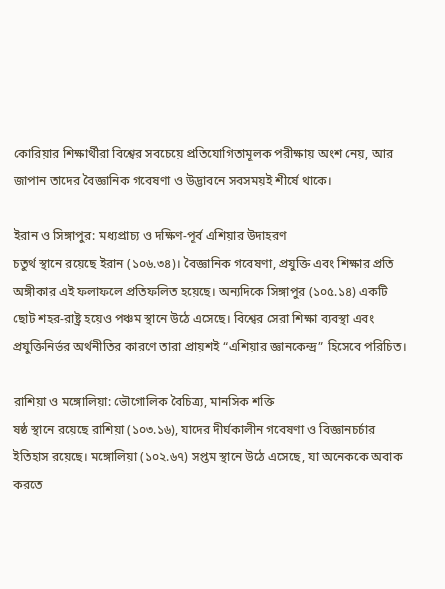কোরিয়ার শিক্ষার্থীরা বিশ্বের সবচেয়ে প্রতিযোগিতামূলক পরীক্ষায় অংশ নেয়, আর জাপান তাদের বৈজ্ঞানিক গবেষণা ও উদ্ভাবনে সবসময়ই শীর্ষে থাকে।

ইরান ও সিঙ্গাপুর: মধ্যপ্রাচ্য ও দক্ষিণ-পূর্ব এশিয়ার উদাহরণ
চতুর্থ স্থানে রয়েছে ইরান (১০৬.৩৪)। বৈজ্ঞানিক গবেষণা, প্রযুক্তি এবং শিক্ষার প্রতি অঙ্গীকার এই ফলাফলে প্রতিফলিত হয়েছে। অন্যদিকে সিঙ্গাপুর (১০৫.১৪) একটি ছোট শহর-রাষ্ট্র হয়েও পঞ্চম স্থানে উঠে এসেছে। বিশ্বের সেরা শিক্ষা ব্যবস্থা এবং প্রযুক্তিনির্ভর অর্থনীতির কারণে তারা প্রায়শই “এশিয়ার জ্ঞানকেন্দ্র” হিসেবে পরিচিত।

রাশিয়া ও মঙ্গোলিয়া: ভৌগোলিক বৈচিত্র্য, মানসিক শক্তি
ষষ্ঠ স্থানে রয়েছে রাশিয়া (১০৩.১৬), যাদের দীর্ঘকালীন গবেষণা ও বিজ্ঞানচর্চার ইতিহাস রয়েছে। মঙ্গোলিয়া (১০২.৬৭) সপ্তম স্থানে উঠে এসেছে, যা অনেককে অবাক করতে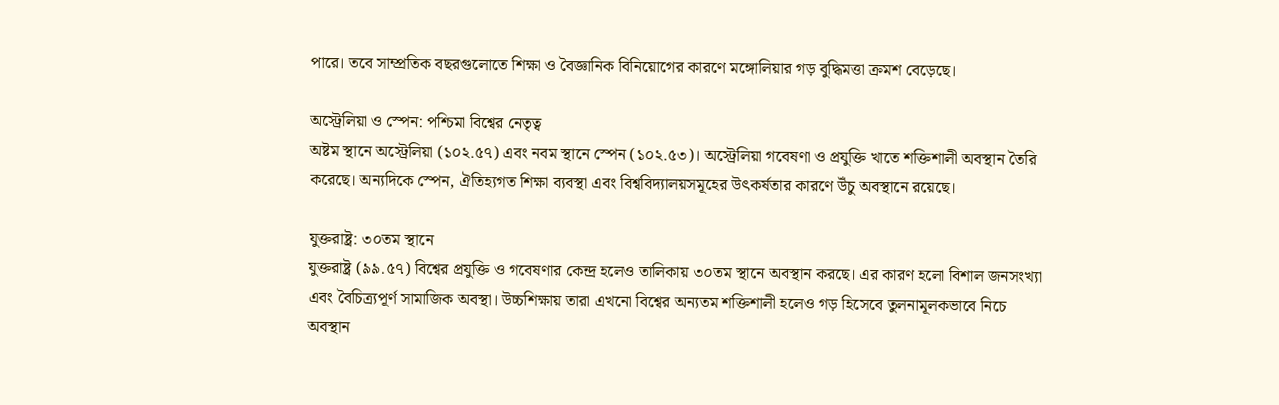পারে। তবে সাম্প্রতিক বছরগুলোতে শিক্ষা ও বৈজ্ঞানিক বিনিয়োগের কারণে মঙ্গোলিয়ার গড় বুদ্ধিমত্তা ক্রমশ বেড়েছে।

অস্ট্রেলিয়া ও স্পেন: পশ্চিমা বিশ্বের নেতৃত্ব
অষ্টম স্থানে অস্ট্রেলিয়া (১০২.৫৭) এবং নবম স্থানে স্পেন (১০২.৫৩)। অস্ট্রেলিয়া গবেষণা ও প্রযুক্তি খাতে শক্তিশালী অবস্থান তৈরি করেছে। অন্যদিকে স্পেন, ঐতিহ্যগত শিক্ষা ব্যবস্থা এবং বিশ্ববিদ্যালয়সমূহের উৎকর্ষতার কারণে উঁচু অবস্থানে রয়েছে।

যুক্তরাষ্ট্র: ৩০তম স্থানে
যুক্তরাষ্ট্র (৯৯.৫৭) বিশ্বের প্রযুক্তি ও গবেষণার কেন্দ্র হলেও তালিকায় ৩০তম স্থানে অবস্থান করছে। এর কারণ হলো বিশাল জনসংখ্যা এবং বৈচিত্র্যপূর্ণ সামাজিক অবস্থা। উচ্চশিক্ষায় তারা এখনো বিশ্বের অন্যতম শক্তিশালী হলেও গড় হিসেবে তুলনামূলকভাবে নিচে অবস্থান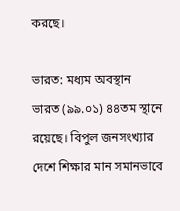করছে।

ভারত: মধ্যম অবস্থান
ভারত (৯৯.০১) ৪৪তম স্থানে রয়েছে। বিপুল জনসংখ্যার দেশে শিক্ষার মান সমানভাবে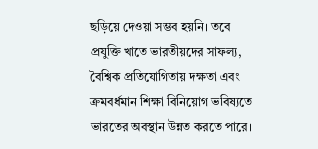ছড়িয়ে দেওয়া সম্ভব হয়নি। তবে প্রযুক্তি খাতে ভারতীয়দের সাফল্য, বৈশ্বিক প্রতিযোগিতায় দক্ষতা এবং ক্রমবর্ধমান শিক্ষা বিনিয়োগ ভবিষ্যতে ভারতের অবস্থান উন্নত করতে পারে।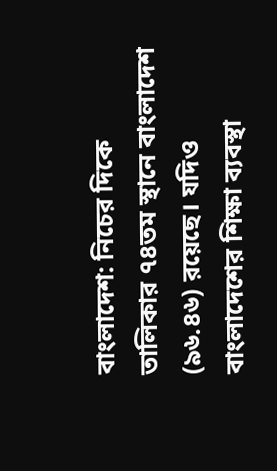বাংলাদেশ: নিচের দিকে
তালিকার ৭৪তম স্থানে বাংলাদেশ (৯৬.৪৬) রয়েছে। যদিও বাংলাদেশের শিক্ষা ব্যবস্থা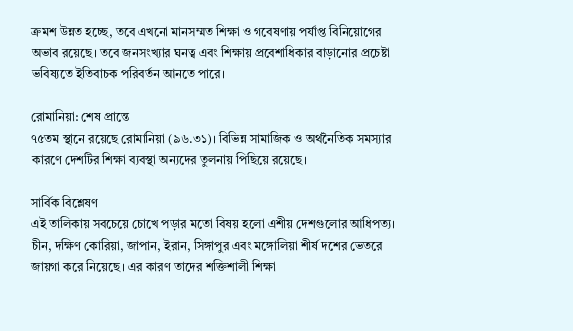ক্রমশ উন্নত হচ্ছে, তবে এখনো মানসম্মত শিক্ষা ও গবেষণায় পর্যাপ্ত বিনিয়োগের অভাব রয়েছে। তবে জনসংখ্যার ঘনত্ব এবং শিক্ষায় প্রবেশাধিকার বাড়ানোর প্রচেষ্টা ভবিষ্যতে ইতিবাচক পরিবর্তন আনতে পারে।

রোমানিয়া: শেষ প্রান্তে
৭৫তম স্থানে রয়েছে রোমানিয়া (৯৬.৩১)। বিভিন্ন সামাজিক ও অর্থনৈতিক সমস্যার কারণে দেশটির শিক্ষা ব্যবস্থা অন্যদের তুলনায় পিছিয়ে রয়েছে।

সার্বিক বিশ্লেষণ
এই তালিকায় সবচেয়ে চোখে পড়ার মতো বিষয় হলো এশীয় দেশগুলোর আধিপত্য। চীন, দক্ষিণ কোরিয়া, জাপান, ইরান, সিঙ্গাপুর এবং মঙ্গোলিয়া শীর্ষ দশের ভেতরে জায়গা করে নিয়েছে। এর কারণ তাদের শক্তিশালী শিক্ষা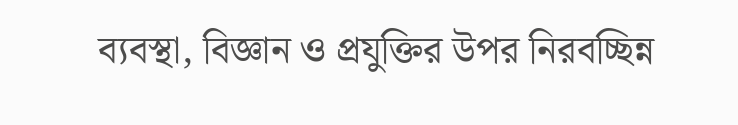ব্যবস্থা, বিজ্ঞান ও প্রযুক্তির উপর নিরবচ্ছিন্ন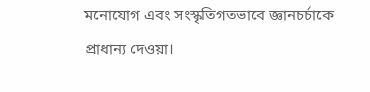মনোযোগ এবং সংস্কৃতিগতভাবে জ্ঞানচর্চাকে প্রাধান্য দেওয়া।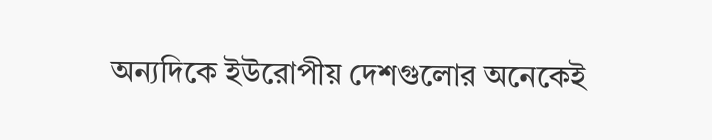অন্যদিকে ইউরোপীয় দেশগুলোর অনেকেই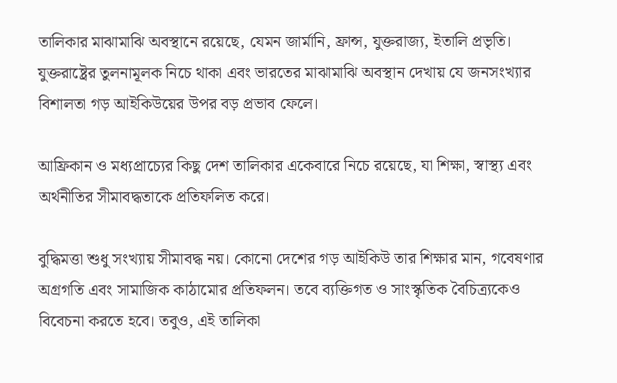তালিকার মাঝামাঝি অবস্থানে রয়েছে, যেমন জার্মানি, ফ্রান্স, যুক্তরাজ্য, ইতালি প্রভৃতি। যুক্তরাষ্ট্রের তুলনামূলক নিচে থাকা এবং ভারতের মাঝামাঝি অবস্থান দেখায় যে জনসংখ্যার বিশালতা গড় আইকিউয়ের উপর বড় প্রভাব ফেলে।

আফ্রিকান ও মধ্যপ্রাচ্যের কিছু দেশ তালিকার একেবারে নিচে রয়েছে, যা শিক্ষা, স্বাস্থ্য এবং অর্থনীতির সীমাবদ্ধতাকে প্রতিফলিত করে।

বুদ্ধিমত্তা শুধু সংখ্যায় সীমাবদ্ধ নয়। কোনো দেশের গড় আইকিউ তার শিক্ষার মান, গবেষণার অগ্রগতি এবং সামাজিক কাঠামোর প্রতিফলন। তবে ব্যক্তিগত ও সাংস্কৃতিক বৈচিত্র্যকেও বিবেচনা করতে হবে। তবুও, এই তালিকা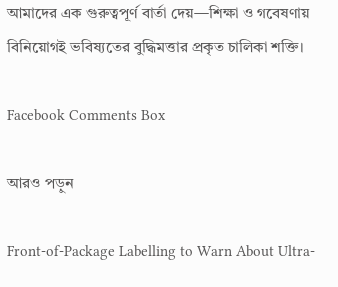আমাদের এক গুরুত্বপূর্ণ বার্তা দেয়—শিক্ষা ও গবেষণায় বিনিয়োগই ভবিষ্যতের বুদ্ধিমত্তার প্রকৃত চালিকা শক্তি।

Facebook Comments Box

আরও পড়ুন

Front-of-Package Labelling to Warn About Ultra-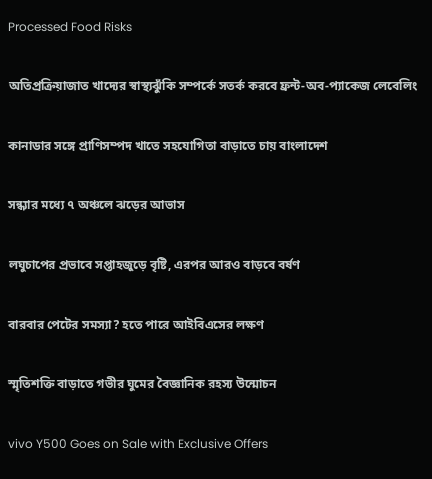Processed Food Risks

অতিপ্রক্রিয়াজাত খাদ্যের স্বাস্থ্যঝুঁকি সম্পর্কে সতর্ক করবে ফ্রন্ট-অব-প্যাকেজ লেবেলিং

কানাডার সঙ্গে প্রাণিসম্পদ খাতে সহযোগিতা বাড়াতে চায় বাংলাদেশ

সন্ধ্যার মধ্যে ৭ অঞ্চলে ঝড়ের আভাস

লঘুচাপের প্রভাবে সপ্তাহজুড়ে বৃষ্টি, এরপর আরও বাড়বে বর্ষণ

বারবার পেটের সমস্যা? হতে পারে আইবিএসের লক্ষণ

স্মৃতিশক্তি বাড়াতে গভীর ঘুমের বৈজ্ঞানিক রহস্য উন্মোচন

vivo Y500 Goes on Sale with Exclusive Offers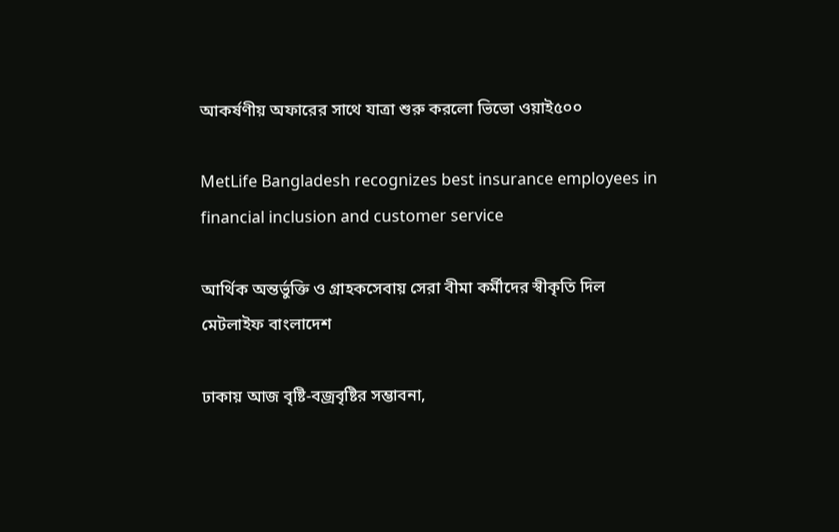আকর্ষণীয় অফারের সাথে যাত্রা শুরু করলো ভিভো ওয়াই৫০০

MetLife Bangladesh recognizes best insurance employees in financial inclusion and customer service

আর্থিক অন্তর্ভুক্তি ও গ্রাহকসেবায় সেরা বীমা কর্মীদের স্বীকৃতি দিল মেটলাইফ বাংলাদেশ

ঢাকায় আজ বৃষ্টি-বজ্রবৃষ্টির সম্ভাবনা,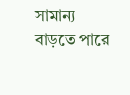সামান্য বাড়তে পারে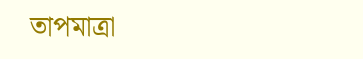তাপমাত্রা